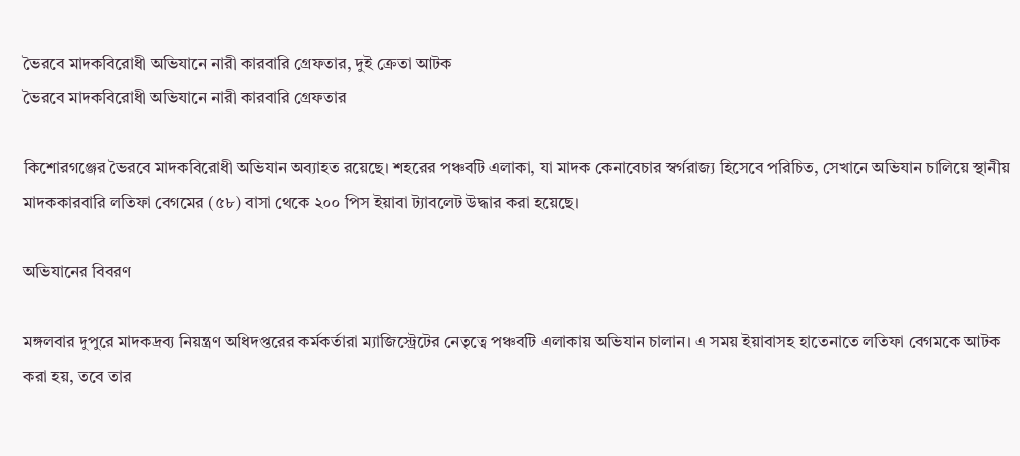ভৈরবে মাদকবিরোধী অভিযানে নারী কারবারি গ্রেফতার, দুই ক্রেতা আটক
ভৈরবে মাদকবিরোধী অভিযানে নারী কারবারি গ্রেফতার

কিশোরগঞ্জের ভৈরবে মাদকবিরোধী অভিযান অব্যাহত রয়েছে। শহরের পঞ্চবটি এলাকা, যা মাদক কেনাবেচার স্বর্গরাজ্য হিসেবে পরিচিত, সেখানে অভিযান চালিয়ে স্থানীয় মাদককারবারি লতিফা বেগমের (৫৮) বাসা থেকে ২০০ পিস ইয়াবা ট্যাবলেট উদ্ধার করা হয়েছে।

অভিযানের বিবরণ

মঙ্গলবার দুপুরে মাদকদ্রব্য নিয়ন্ত্রণ অধিদপ্তরের কর্মকর্তারা ম্যাজিস্ট্রেটের নেতৃত্বে পঞ্চবটি এলাকায় অভিযান চালান। এ সময় ইয়াবাসহ হাতেনাতে লতিফা বেগমকে আটক করা হয়, তবে তার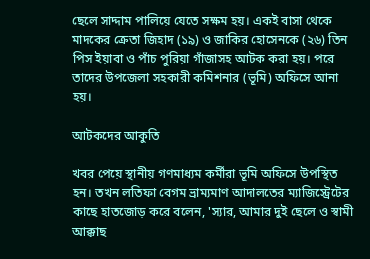ছেলে সাদ্দাম পালিয়ে যেতে সক্ষম হয়। একই বাসা থেকে মাদকের ক্রেতা জিহাদ (১৯) ও জাকির হোসেনকে (২৬) তিন পিস ইয়াবা ও পাঁচ পুরিয়া গাঁজাসহ আটক করা হয়। পরে তাদের উপজেলা সহকারী কমিশনার (ভূমি) অফিসে আনা হয়।

আটকদের আকুতি

খবর পেয়ে স্থানীয় গণমাধ্যম কর্মীরা ভূমি অফিসে উপস্থিত হন। তখন লতিফা বেগম ভ্রাম্যমাণ আদালতের ম্যাজিস্ট্রেটের কাছে হাতজোড় করে বলেন, 'স্যার, আমার দুই ছেলে ও স্বামী আক্কাছ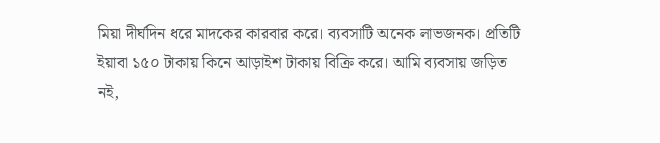মিয়া দীর্ঘদিন ধরে মাদকের কারবার করে। ব্যবসাটি অনেক লাভজনক। প্রতিটি ইয়াবা ১৫০ টাকায় কিনে আড়াইশ টাকায় বিক্রি করে। আমি ব্যবসায় জড়িত নই,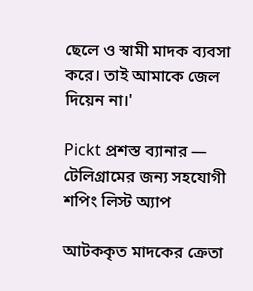ছেলে ও স্বামী মাদক ব্যবসা করে। তাই আমাকে জেল দিয়েন না।'

Pickt প্রশস্ত ব্যানার — টেলিগ্রামের জন্য সহযোগী শপিং লিস্ট অ্যাপ

আটককৃত মাদকের ক্রেতা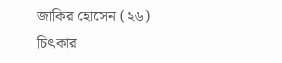জাকির হোসেন (২৬) চিৎকার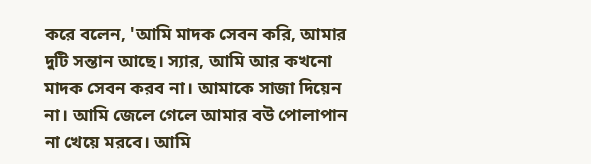করে বলেন, 'আমি মাদক সেবন করি, আমার দুটি সন্তান আছে। স্যার, আমি আর কখনো মাদক সেবন করব না। আমাকে সাজা দিয়েন না। আমি জেলে গেলে আমার বউ পোলাপান না খেয়ে মরবে। আমি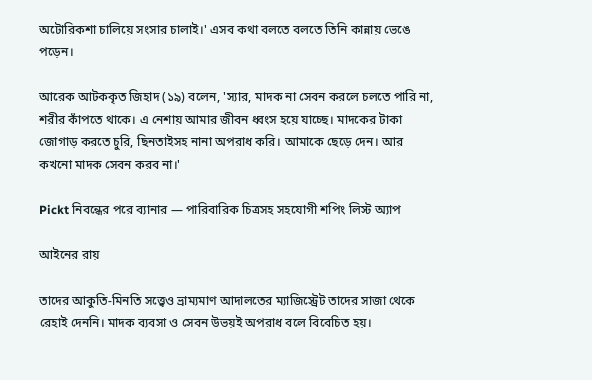অটোরিকশা চালিয়ে সংসার চালাই।' এসব কথা বলতে বলতে তিনি কান্নায় ভেঙে পড়েন।

আরেক আটককৃত জিহাদ (১৯) বলেন, 'স্যার, মাদক না সেবন করলে চলতে পারি না, শরীর কাঁপতে থাকে। এ নেশায় আমার জীবন ধ্বংস হয়ে যাচ্ছে। মাদকের টাকা জোগাড় করতে চুরি, ছিনতাইসহ নানা অপরাধ করি। আমাকে ছেড়ে দেন। আর কখনো মাদক সেবন করব না।'

Pickt নিবন্ধের পরে ব্যানার — পারিবারিক চিত্রসহ সহযোগী শপিং লিস্ট অ্যাপ

আইনের রায়

তাদের আকুতি-মিনতি সত্ত্বেও ভ্রাম্যমাণ আদালতের ম্যাজিস্ট্রেট তাদের সাজা থেকে রেহাই দেননি। মাদক ব্যবসা ও সেবন উভয়ই অপরাধ বলে বিবেচিত হয়।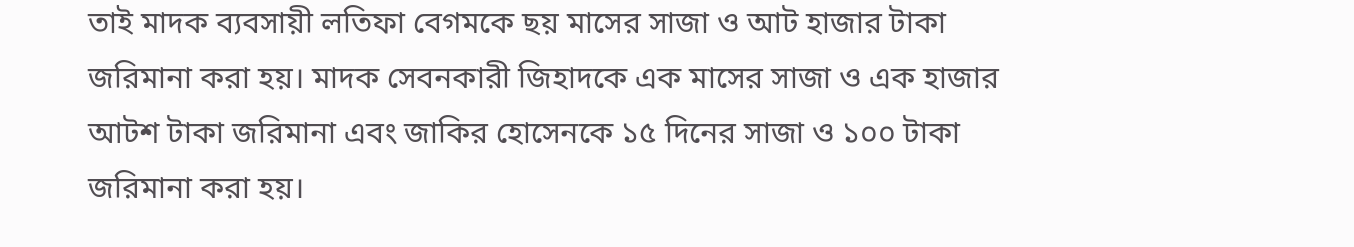তাই মাদক ব্যবসায়ী লতিফা বেগমকে ছয় মাসের সাজা ও আট হাজার টাকা জরিমানা করা হয়। মাদক সেবনকারী জিহাদকে এক মাসের সাজা ও এক হাজার আটশ টাকা জরিমানা এবং জাকির হোসেনকে ১৫ দিনের সাজা ও ১০০ টাকা জরিমানা করা হয়।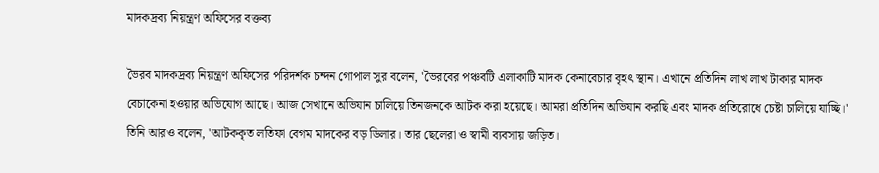মাদকদ্রব্য নিয়ন্ত্রণ অফিসের বক্তব্য

ভৈরব মাদকদ্রব্য নিয়ন্ত্রণ অফিসের পরিদর্শক চন্দন গোপাল সুর বলেন, 'ভৈরবের পঞ্চবটি এলাকাটি মাদক কেনাবেচার বৃহৎ স্থান। এখানে প্রতিদিন লাখ লাখ টাকার মাদক বেচাকেনা হওয়ার অভিযোগ আছে। আজ সেখানে অভিযান চালিয়ে তিনজনকে আটক করা হয়েছে। আমরা প্রতিদিন অভিযান করছি এবং মাদক প্রতিরোধে চেষ্টা চালিয়ে যাচ্ছি।' তিনি আরও বলেন, 'আটককৃত লতিফা বেগম মাদকের বড় ডিলার। তার ছেলেরা ও স্বামী ব্যবসায় জড়িত।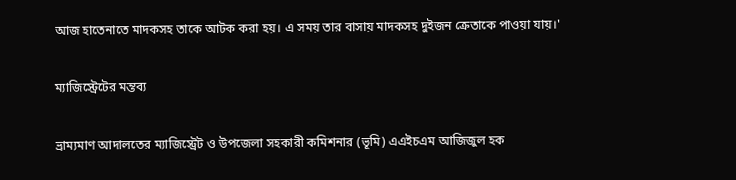আজ হাতেনাতে মাদকসহ তাকে আটক করা হয়। এ সময় তার বাসায় মাদকসহ দুইজন ক্রেতাকে পাওয়া যায়।'

ম্যাজিস্ট্রেটের মন্তব্য

ভ্রাম্যমাণ আদালতের ম্যাজিস্ট্রেট ও উপজেলা সহকারী কমিশনার (ভূমি) এএইচএম আজিজুল হক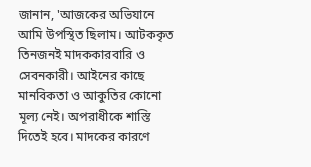জানান, 'আজকের অভিযানে আমি উপস্থিত ছিলাম। আটককৃত তিনজনই মাদককারবারি ও সেবনকারী। আইনের কাছে মানবিকতা ও আকুতির কোনো মূল্য নেই। অপরাধীকে শাস্তি দিতেই হবে। মাদকের কারণে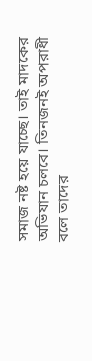সমাজ নষ্ট হয়ে যাচ্ছে। তাই মাদকের অভিযান চলবে। তিনজনই অপরাধী বলে তাদের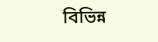বিভিন্ন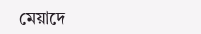মেয়াদে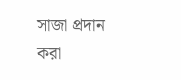সাজা প্রদান করা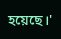হয়েছে।'